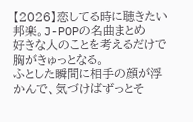【2026】恋してる時に聴きたい邦楽。J-POPの名曲まとめ
好きな人のことを考えるだけで胸がきゅっとなる。
ふとした瞬間に相手の顔が浮かんで、気づけばずっとそ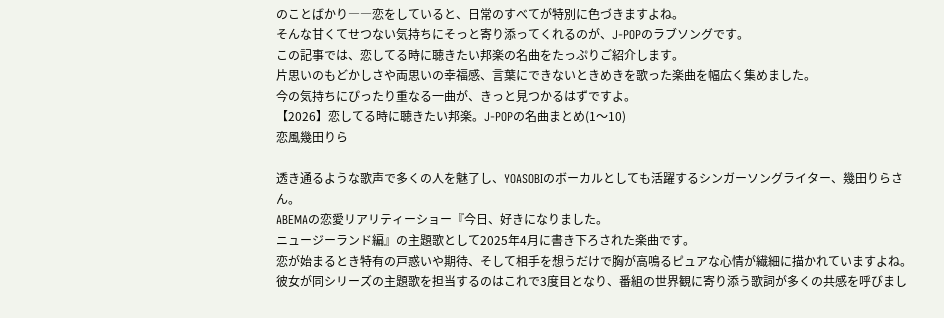のことばかり――恋をしていると、日常のすべてが特別に色づきますよね。
そんな甘くてせつない気持ちにそっと寄り添ってくれるのが、J-POPのラブソングです。
この記事では、恋してる時に聴きたい邦楽の名曲をたっぷりご紹介します。
片思いのもどかしさや両思いの幸福感、言葉にできないときめきを歌った楽曲を幅広く集めました。
今の気持ちにぴったり重なる一曲が、きっと見つかるはずですよ。
【2026】恋してる時に聴きたい邦楽。J-POPの名曲まとめ(1〜10)
恋風幾田りら

透き通るような歌声で多くの人を魅了し、YOASOBIのボーカルとしても活躍するシンガーソングライター、幾田りらさん。
ABEMAの恋愛リアリティーショー『今日、好きになりました。
ニュージーランド編』の主題歌として2025年4月に書き下ろされた楽曲です。
恋が始まるとき特有の戸惑いや期待、そして相手を想うだけで胸が高鳴るピュアな心情が繊細に描かれていますよね。
彼女が同シリーズの主題歌を担当するのはこれで3度目となり、番組の世界観に寄り添う歌詞が多くの共感を呼びまし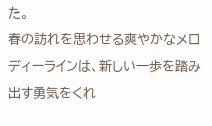た。
春の訪れを思わせる爽やかなメロディーラインは、新しい一歩を踏み出す勇気をくれ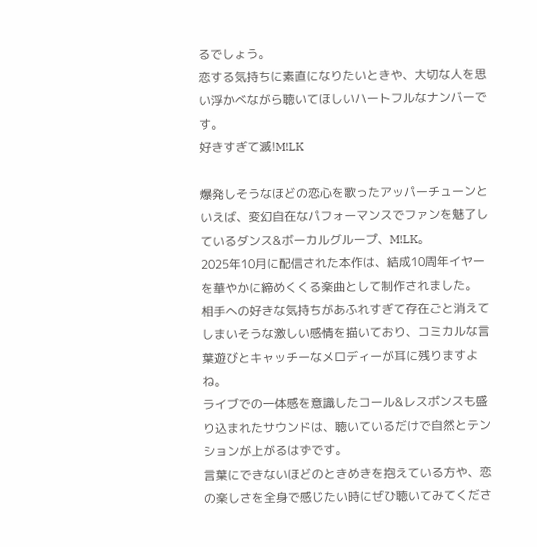るでしょう。
恋する気持ちに素直になりたいときや、大切な人を思い浮かべながら聴いてほしいハートフルなナンバーです。
好きすぎて滅!M!LK

爆発しそうなほどの恋心を歌ったアッパーチューンといえば、変幻自在なパフォーマンスでファンを魅了しているダンス&ボーカルグループ、M!LK。
2025年10月に配信された本作は、結成10周年イヤーを華やかに締めくくる楽曲として制作されました。
相手への好きな気持ちがあふれすぎて存在ごと消えてしまいそうな激しい感情を描いており、コミカルな言葉遊びとキャッチーなメロディーが耳に残りますよね。
ライブでの一体感を意識したコール&レスポンスも盛り込まれたサウンドは、聴いているだけで自然とテンションが上がるはずです。
言葉にできないほどのときめきを抱えている方や、恋の楽しさを全身で感じたい時にぜひ聴いてみてくださ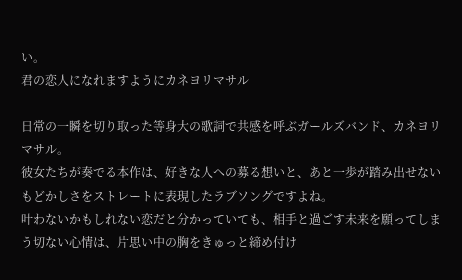い。
君の恋人になれますようにカネヨリマサル

日常の一瞬を切り取った等身大の歌詞で共感を呼ぶガールズバンド、カネヨリマサル。
彼女たちが奏でる本作は、好きな人への募る想いと、あと一歩が踏み出せないもどかしさをストレートに表現したラブソングですよね。
叶わないかもしれない恋だと分かっていても、相手と過ごす未来を願ってしまう切ない心情は、片思い中の胸をきゅっと締め付け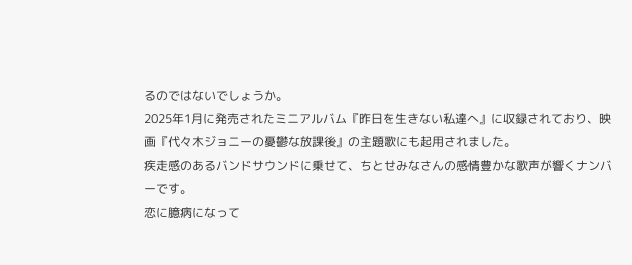るのではないでしょうか。
2025年1月に発売されたミニアルバム『昨日を生きない私達へ』に収録されており、映画『代々木ジョニーの憂鬱な放課後』の主題歌にも起用されました。
疾走感のあるバンドサウンドに乗せて、ちとせみなさんの感情豊かな歌声が響くナンバーです。
恋に臆病になって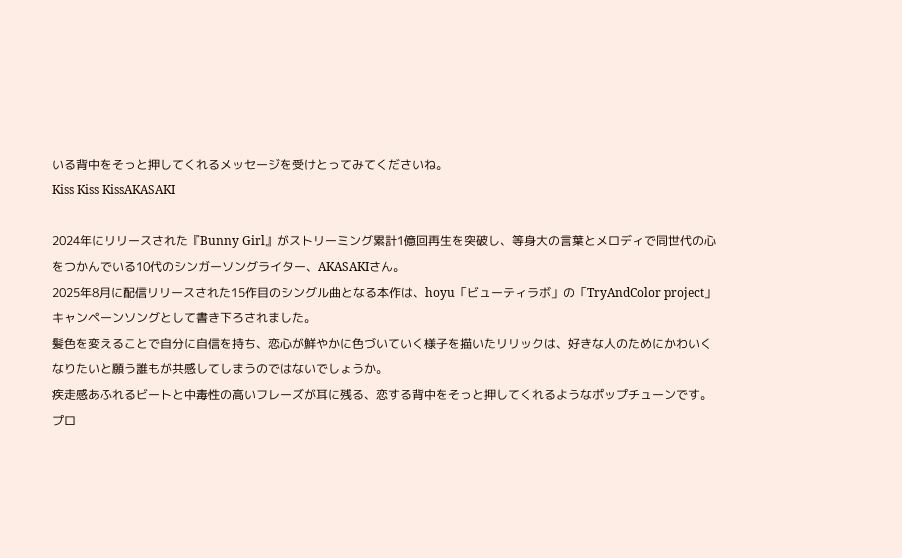いる背中をそっと押してくれるメッセージを受けとってみてくださいね。
Kiss Kiss KissAKASAKI

2024年にリリースされた『Bunny Girl』がストリーミング累計1億回再生を突破し、等身大の言葉とメロディで同世代の心をつかんでいる10代のシンガーソングライター、AKASAKIさん。
2025年8月に配信リリースされた15作目のシングル曲となる本作は、hoyu「ビューティラボ」の「TryAndColor project」キャンペーンソングとして書き下ろされました。
髪色を変えることで自分に自信を持ち、恋心が鮮やかに色づいていく様子を描いたリリックは、好きな人のためにかわいくなりたいと願う誰もが共感してしまうのではないでしょうか。
疾走感あふれるビートと中毒性の高いフレーズが耳に残る、恋する背中をそっと押してくれるようなポップチューンです。
プロ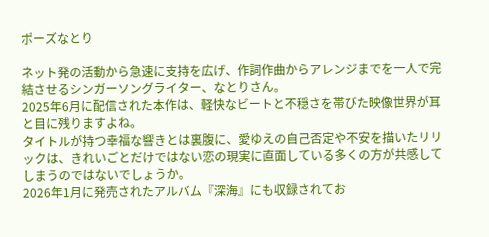ポーズなとり

ネット発の活動から急速に支持を広げ、作詞作曲からアレンジまでを一人で完結させるシンガーソングライター、なとりさん。
2025年6月に配信された本作は、軽快なビートと不穏さを帯びた映像世界が耳と目に残りますよね。
タイトルが持つ幸福な響きとは裏腹に、愛ゆえの自己否定や不安を描いたリリックは、きれいごとだけではない恋の現実に直面している多くの方が共感してしまうのではないでしょうか。
2026年1月に発売されたアルバム『深海』にも収録されてお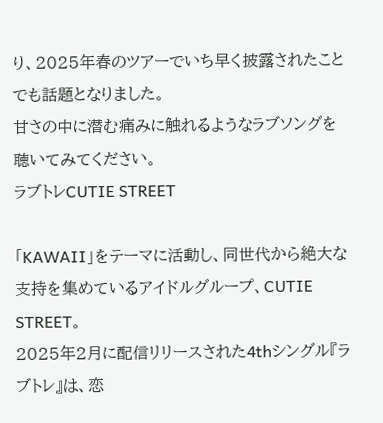り、2025年春のツアーでいち早く披露されたことでも話題となりました。
甘さの中に潜む痛みに触れるようなラブソングを聴いてみてください。
ラブトレCUTIE STREET

「KAWAII」をテーマに活動し、同世代から絶大な支持を集めているアイドルグループ、CUTIE STREET。
2025年2月に配信リリースされた4thシングル『ラブトレ』は、恋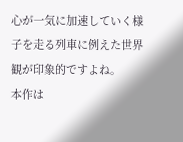心が一気に加速していく様子を走る列車に例えた世界観が印象的ですよね。
本作は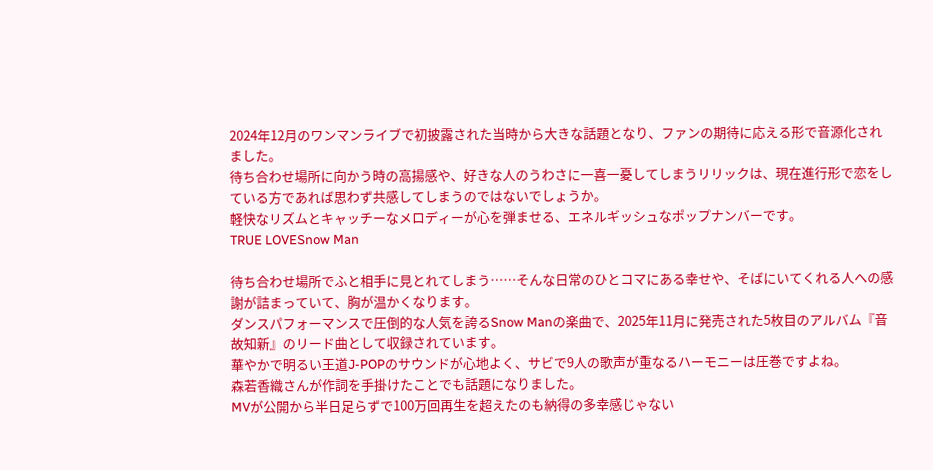2024年12月のワンマンライブで初披露された当時から大きな話題となり、ファンの期待に応える形で音源化されました。
待ち合わせ場所に向かう時の高揚感や、好きな人のうわさに一喜一憂してしまうリリックは、現在進行形で恋をしている方であれば思わず共感してしまうのではないでしょうか。
軽快なリズムとキャッチーなメロディーが心を弾ませる、エネルギッシュなポップナンバーです。
TRUE LOVESnow Man

待ち合わせ場所でふと相手に見とれてしまう……そんな日常のひとコマにある幸せや、そばにいてくれる人への感謝が詰まっていて、胸が温かくなります。
ダンスパフォーマンスで圧倒的な人気を誇るSnow Manの楽曲で、2025年11月に発売された5枚目のアルバム『音故知新』のリード曲として収録されています。
華やかで明るい王道J-POPのサウンドが心地よく、サビで9人の歌声が重なるハーモニーは圧巻ですよね。
森若香織さんが作詞を手掛けたことでも話題になりました。
MVが公開から半日足らずで100万回再生を超えたのも納得の多幸感じゃない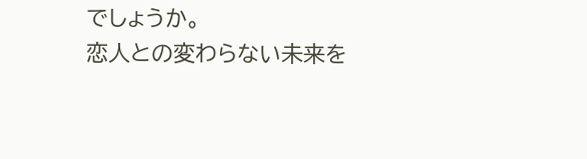でしょうか。
恋人との変わらない未来を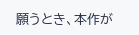願うとき、本作が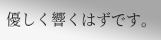優しく響くはずです。